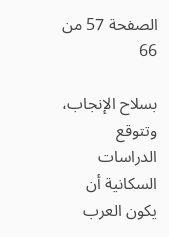الصفحة 57 من 66

بسلاح الإنجاب، وتتوقع الدراسات السكانية أن يكون العرب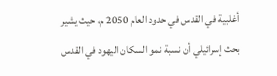أغلبية في القدس في حدود العام 2050 م، حيث يشير بحث إسرائيلي أن نسبة نمو السكان اليهود في القدس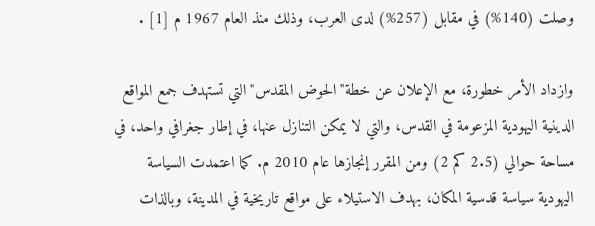وصلت (140%) في مقابل (257%) لدى العرب، وذلك منذ العام 1967 م [1] .

وازداد الأمر خطورة، مع الإعلان عن خطة"الحوض المقدس"التي تستهدف جمع المواقع الدينية اليهودية المزعومة في القدس، والتي لا يمكن التنازل عنها، في إطار جغرافي واحد، في مساحة حوالي (2.5 كم 2) ومن المقرر إنجازها عام 2010 م. كما اعتمدت السياسة اليهودية سياسة قدسية المكان، بهدف الاستيلاء على مواقع تاريخية في المدينة، وبالذات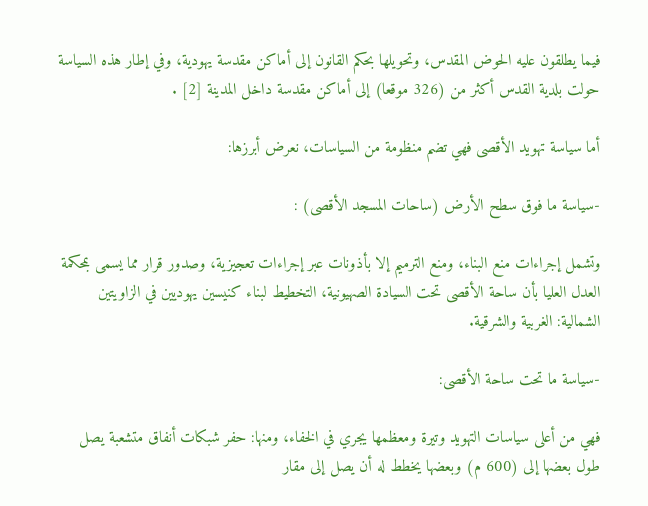فيما يطلقون عليه الحوض المقدس، وتحويلها بحكم القانون إلى أماكن مقدسة يهودية، وفي إطار هذه السياسة حولت بلدية القدس أكثر من (326 موقعا) إلى أماكن مقدسة داخل المدينة [2] .

أما سياسة تهويد الأقصى فهي تضم منظومة من السياسات، نعرض أبرزها:

-سياسة ما فوق سطح الأرض (ساحات المسجد الأقصى) :

وتشمل إجراءات منع البناء، ومنع الترميم إلا بأذونات عبر إجراءات تعجيزية، وصدور قرار مما يسمى بمحكمة العدل العليا بأن ساحة الأقصى تحت السيادة الصهيونية، التخطيط لبناء كنيسين يهوديين في الزاويتين الشمالية: الغربية والشرقية.

-سياسة ما تحت ساحة الأقصى:

فهي من أعلى سياسات التهويد وتيرة ومعظمها يجري في الخفاء، ومنها: حفر شبكات أنفاق متشعبة يصل طول بعضها إلى (600 م) وبعضها يخطط له أن يصل إلى مقار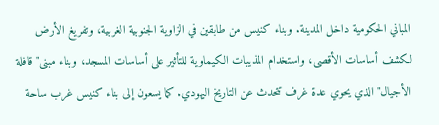المباني الحكومية داخل المدينة. وبناء كنيس من طابقين في الزاوية الجنوبية الغربية، وتفريغ الأرض لكشف أساسات الأقصى، واستخدام المذيبات الكيماوية للتأثير على أساسات المسجد، وبناء مبنى"قافلة الأجيال"الذي يحوي عدة غرف تتحدث عن التاريخ اليهودي. كما يسعون إلى بناء كنيس غرب ساحة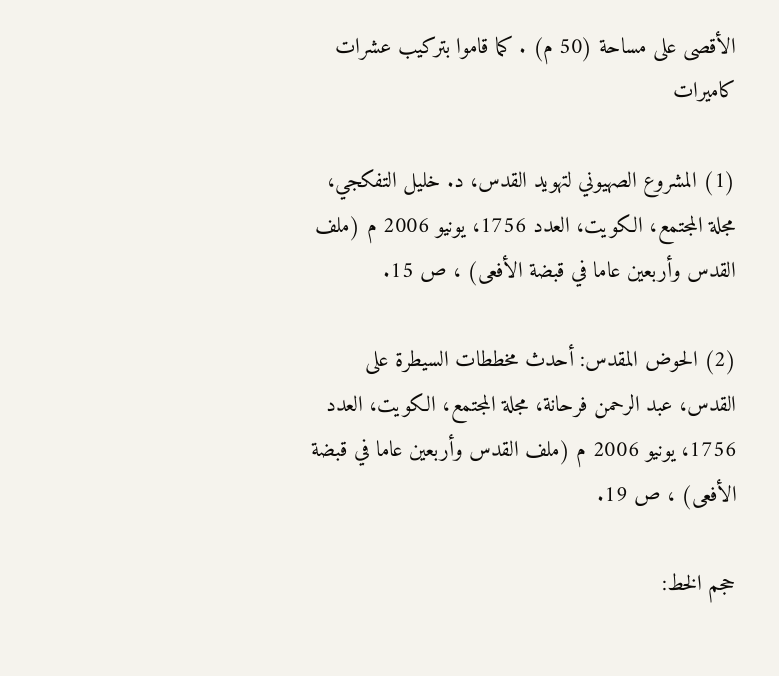الأقصى على مساحة (50 م) . كما قاموا بتركيب عشرات كاميرات

(1) المشروع الصهيوني لتهويد القدس، د. خليل التفكجي، مجلة المجتمع، الكويت، العدد 1756، يونيو 2006 م (ملف القدس وأربعين عاما في قبضة الأفعى) ، ص 15.

(2) الحوض المقدس: أحدث مخططات السيطرة على القدس، عبد الرحمن فرحانة، مجلة المجتمع، الكويت، العدد 1756، يونيو 2006 م (ملف القدس وأربعين عاما في قبضة الأفعى) ، ص 19.

حجم الخط: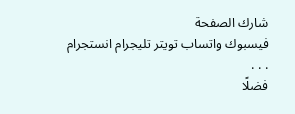شارك الصفحة
فيسبوك واتساب تويتر تليجرام انستجرام
. . .
فضلًا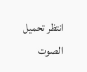انتظر تحميل الصوت